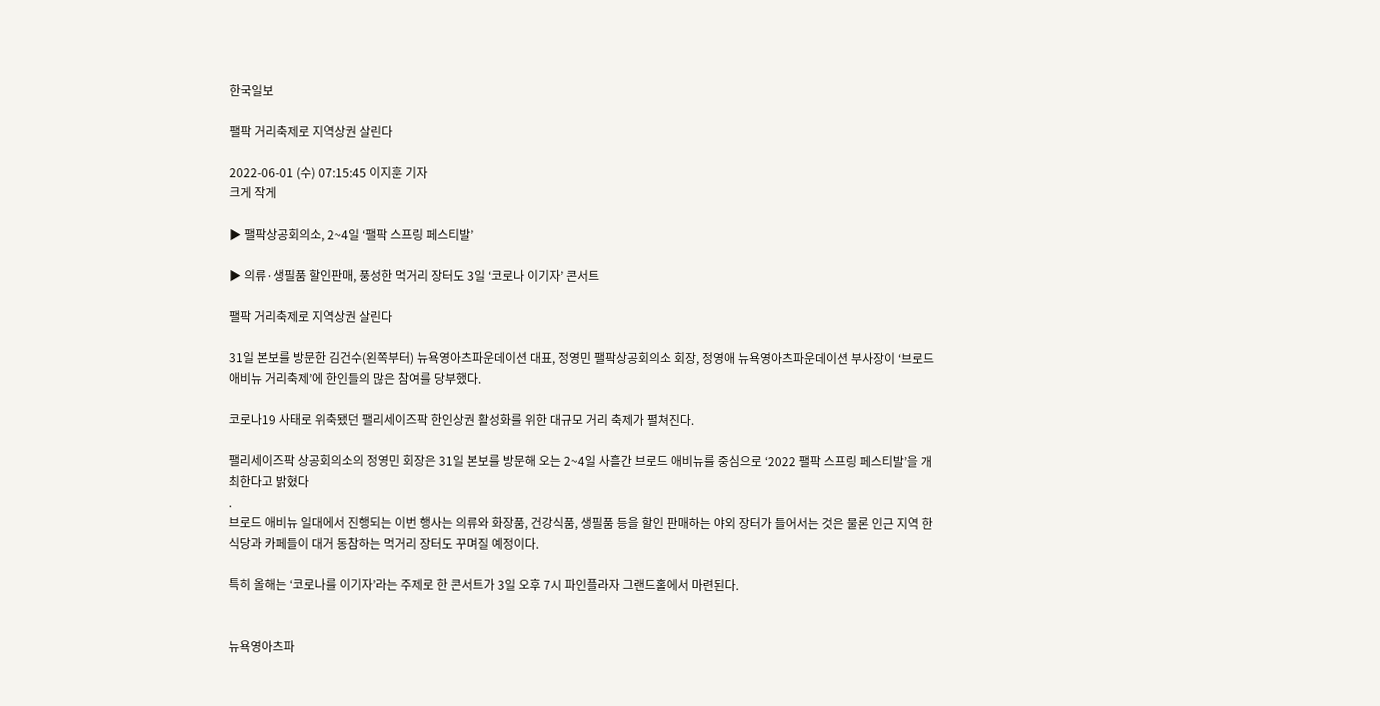한국일보

팰팍 거리축제로 지역상권 살린다

2022-06-01 (수) 07:15:45 이지훈 기자
크게 작게

▶ 팰팍상공회의소, 2~4일 ‘팰팍 스프링 페스티발’

▶ 의류·생필품 할인판매, 풍성한 먹거리 장터도 3일 ‘코로나 이기자’ 콘서트

팰팍 거리축제로 지역상권 살린다

31일 본보를 방문한 김건수(왼쪽부터) 뉴욕영아츠파운데이션 대표, 정영민 팰팍상공회의소 회장, 정영애 뉴욕영아츠파운데이션 부사장이 ‘브로드애비뉴 거리축제’에 한인들의 많은 참여를 당부했다.

코로나19 사태로 위축됐던 팰리세이즈팍 한인상권 활성화를 위한 대규모 거리 축제가 펼쳐진다.

팰리세이즈팍 상공회의소의 정영민 회장은 31일 본보를 방문해 오는 2~4일 사흘간 브로드 애비뉴를 중심으로 ‘2022 팰팍 스프링 페스티발’을 개최한다고 밝혔다
.
브로드 애비뉴 일대에서 진행되는 이번 행사는 의류와 화장품, 건강식품, 생필품 등을 할인 판매하는 야외 장터가 들어서는 것은 물론 인근 지역 한식당과 카페들이 대거 동참하는 먹거리 장터도 꾸며질 예정이다.

특히 올해는 ‘코로나를 이기자’라는 주제로 한 콘서트가 3일 오후 7시 파인플라자 그랜드홀에서 마련된다.


뉴욕영아츠파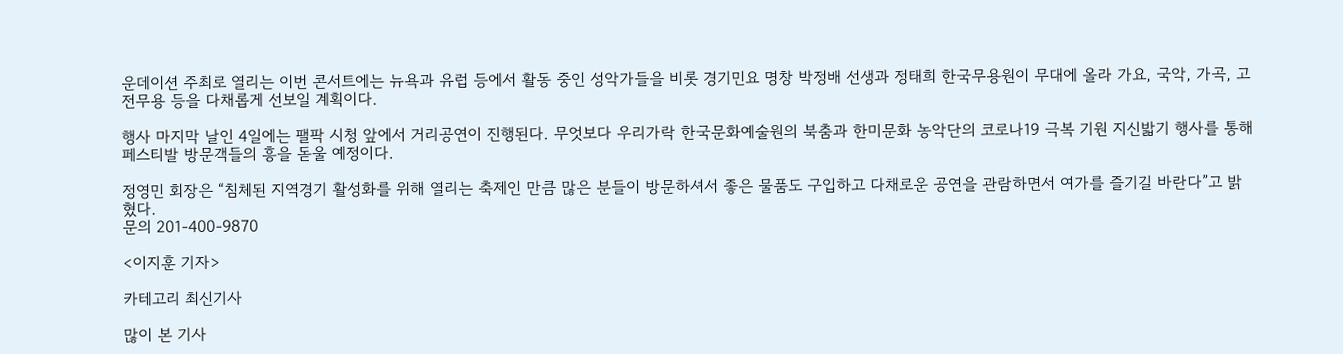운데이션 주최로 열리는 이번 콘서트에는 뉴욕과 유럽 등에서 활동 중인 성악가들을 비롯 경기민요 명창 박정배 선생과 정태희 한국무용원이 무대에 올라 가요, 국악, 가곡, 고전무용 등을 다채롭게 선보일 계획이다.

행사 마지막 날인 4일에는 팰팍 시청 앞에서 거리공연이 진행된다. 무엇보다 우리가락 한국문화예술원의 북춤과 한미문화 농악단의 코로나19 극복 기원 지신밟기 행사를 통해 페스티발 방문객들의 흥을 돋울 예정이다.

정영민 회장은 “침체된 지역경기 활성화를 위해 열리는 축제인 만큼 많은 분들이 방문하셔서 좋은 물품도 구입하고 다채로운 공연을 관람하면서 여가를 즐기길 바란다”고 밝혔다.
문의 201-400-9870

<이지훈 기자>

카테고리 최신기사

많이 본 기사